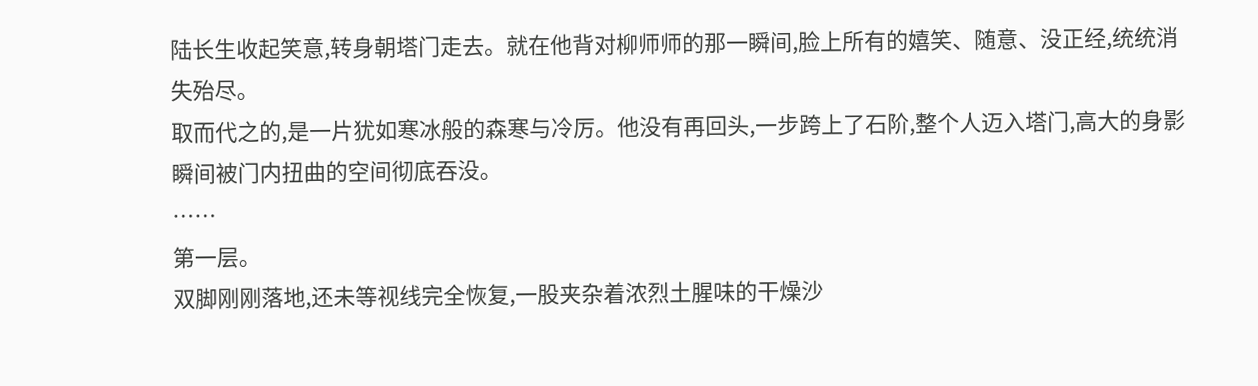陆长生收起笑意,转身朝塔门走去。就在他背对柳师师的那一瞬间,脸上所有的嬉笑、随意、没正经,统统消失殆尽。
取而代之的,是一片犹如寒冰般的森寒与冷厉。他没有再回头,一步跨上了石阶,整个人迈入塔门,高大的身影瞬间被门内扭曲的空间彻底吞没。
……
第一层。
双脚刚刚落地,还未等视线完全恢复,一股夹杂着浓烈土腥味的干燥沙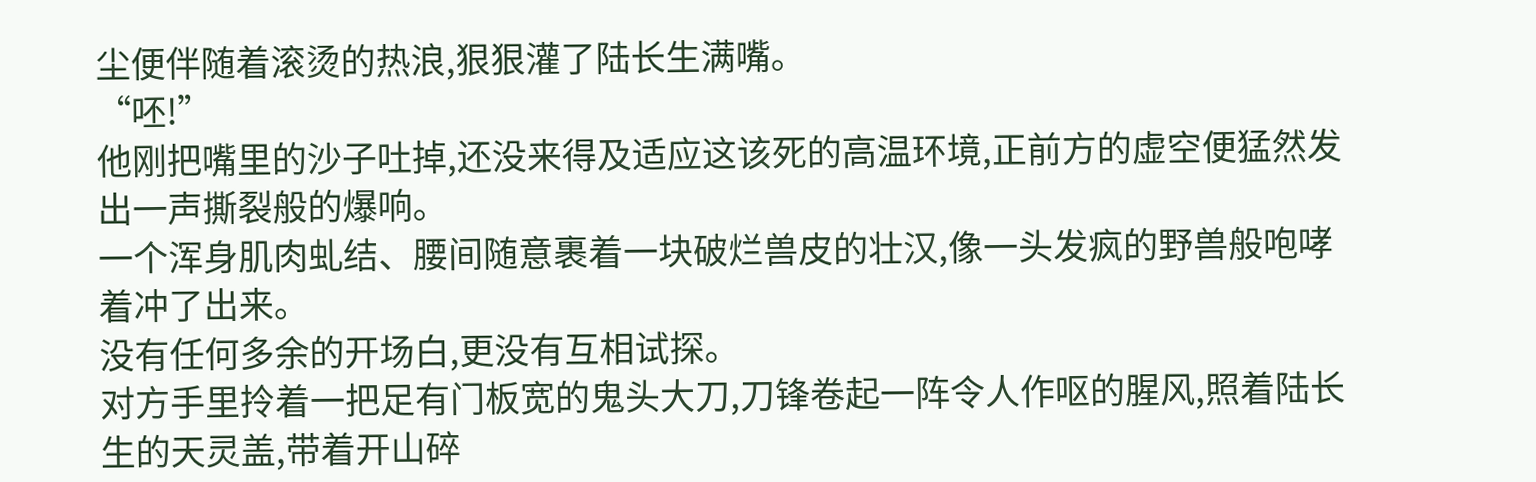尘便伴随着滚烫的热浪,狠狠灌了陆长生满嘴。
“呸!”
他刚把嘴里的沙子吐掉,还没来得及适应这该死的高温环境,正前方的虚空便猛然发出一声撕裂般的爆响。
一个浑身肌肉虬结、腰间随意裹着一块破烂兽皮的壮汉,像一头发疯的野兽般咆哮着冲了出来。
没有任何多余的开场白,更没有互相试探。
对方手里拎着一把足有门板宽的鬼头大刀,刀锋卷起一阵令人作呕的腥风,照着陆长生的天灵盖,带着开山碎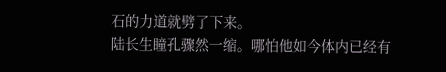石的力道就劈了下来。
陆长生瞳孔骤然一缩。哪怕他如今体内已经有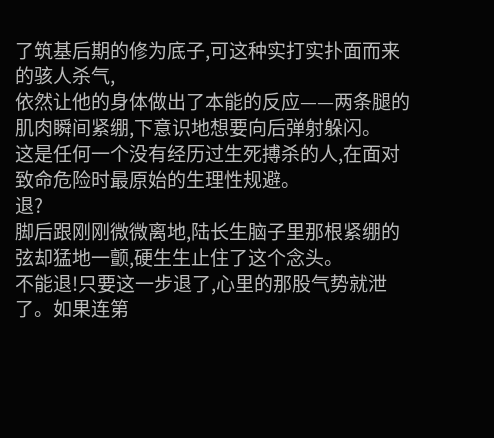了筑基后期的修为底子,可这种实打实扑面而来的骇人杀气,
依然让他的身体做出了本能的反应——两条腿的肌肉瞬间紧绷,下意识地想要向后弹射躲闪。
这是任何一个没有经历过生死搏杀的人,在面对致命危险时最原始的生理性规避。
退?
脚后跟刚刚微微离地,陆长生脑子里那根紧绷的弦却猛地一颤,硬生生止住了这个念头。
不能退!只要这一步退了,心里的那股气势就泄了。如果连第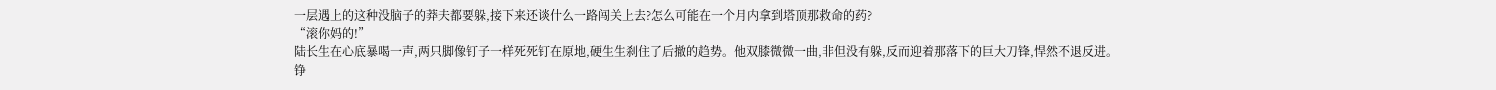一层遇上的这种没脑子的莽夫都要躲,接下来还谈什么一路闯关上去?怎么可能在一个月内拿到塔顶那救命的药?
“滚你妈的!”
陆长生在心底暴喝一声,两只脚像钉子一样死死钉在原地,硬生生刹住了后撤的趋势。他双膝微微一曲,非但没有躲,反而迎着那落下的巨大刀锋,悍然不退反进。
铮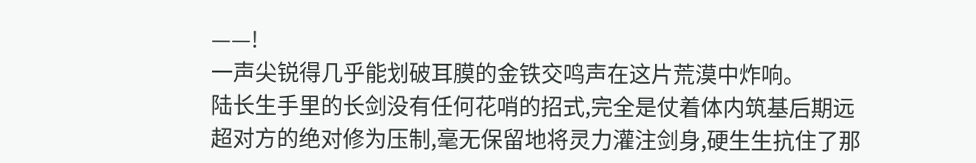——!
一声尖锐得几乎能划破耳膜的金铁交鸣声在这片荒漠中炸响。
陆长生手里的长剑没有任何花哨的招式,完全是仗着体内筑基后期远超对方的绝对修为压制,毫无保留地将灵力灌注剑身,硬生生抗住了那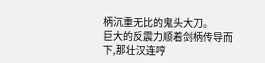柄沉重无比的鬼头大刀。
巨大的反震力顺着剑柄传导而下,那壮汉连哼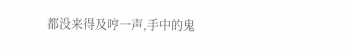都没来得及哼一声,手中的鬼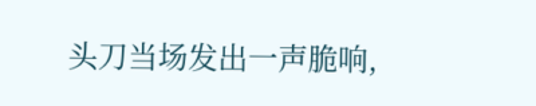头刀当场发出一声脆响,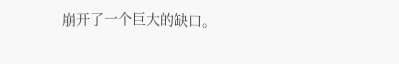崩开了一个巨大的缺口。